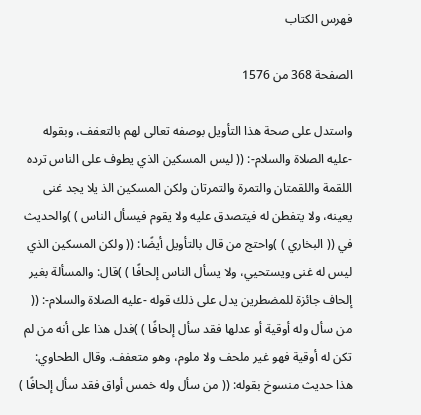فهرس الكتاب

الصفحة 368 من 1576

واستدل على صحة هذا التأويل بوصفه تعالى لهم بالتعفف، وبقوله -عليه الصلاة والسلام-: (( ليس المسكين الذي يطوف على الناس ترده اللقمة واللقمتان والتمرة والتمرتان ولكن المسكين الذ يلا يجد غنى يعينه، ولا يتفطن له فيتصدق عليه ولا يقوم فيسأل الناس ) )والحديث في (( البخاري ) )واحتج من قال بالتأويل أيضًا: (( ولكن المسكين الذي ليس له غنى ويستحيي، ولا يسأل الناس إلحافًا ) )قال: والمسألة بغير إلحاف جائزة للمضطرين يدل على ذلك قوله -عليه الصلاة والسلام-: (( من سأل وله أوقية أو عدلها فقد سأل إلحافًا ) )فدل هذا على أنه من لم تكن له أوقية فهو غير ملحف ولا ملوم، وهو متعفف. وقال الطحاوي: هذا حديث منسوخ بقوله: (( من سأل وله خمس أواق فقد سأل إلحافًا )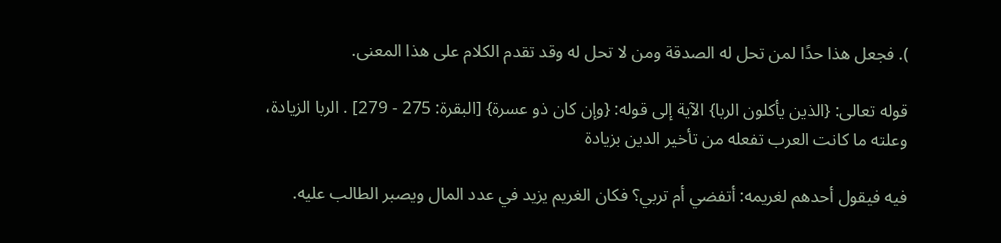). فجعل هذا حدًا لمن تحل له الصدقة ومن لا تحل له وقد تقدم الكلام على هذا المعنى.

قوله تعالى: {الذين يأكلون الربا} الآية إلى قوله: {وإن كان ذو عسرة} [البقرة: 275 - 279] . الربا الزيادة، وعلته ما كانت العرب تفعله من تأخير الدين بزيادة

فيه فيقول أحدهم لغريمه: أتفضي أم تربي؟ فكان الغريم يزيد في عدد المال ويصبر الطالب عليه.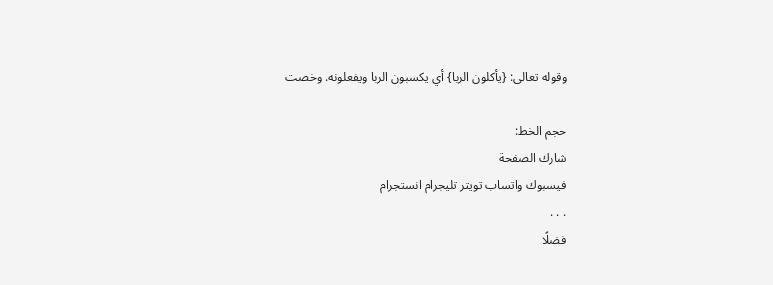وقوله تعالى: {يأكلون الربا} أي يكسبون الربا ويفعلونه. وخصت

حجم الخط:
شارك الصفحة
فيسبوك واتساب تويتر تليجرام انستجرام
. . .
فضلًا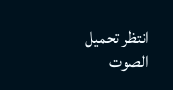انتظر تحميل الصوت